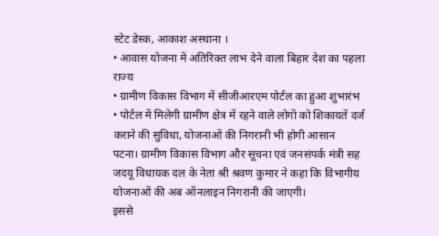स्टेट डेस्क, आकाश अस्थाना ।
• आवास योजना में अतिरिक्त लाभ देने वाला बिहार देश का पहला राज्य
• ग्रामीण विकास विभाग में सीजीआरएम पोर्टल का हुआ शुभारंभ
• पोर्टल में मिलेगी ग्रामीण क्षेत्र में रहने वाले लोगों को शिकायतें दर्ज कराने की सुविधा, योजनाओं की निगरानी भी होगी आसान
पटना। ग्रामीण विकास विभाग और सूचना एवं जनसंपर्क मंत्री सह जदयू विधायक दल के नेता श्री श्रवण कुमार ने कहा कि विभागीय योजनाओं की अब ऑनलाइन निगरानी की जाएगी।
इससे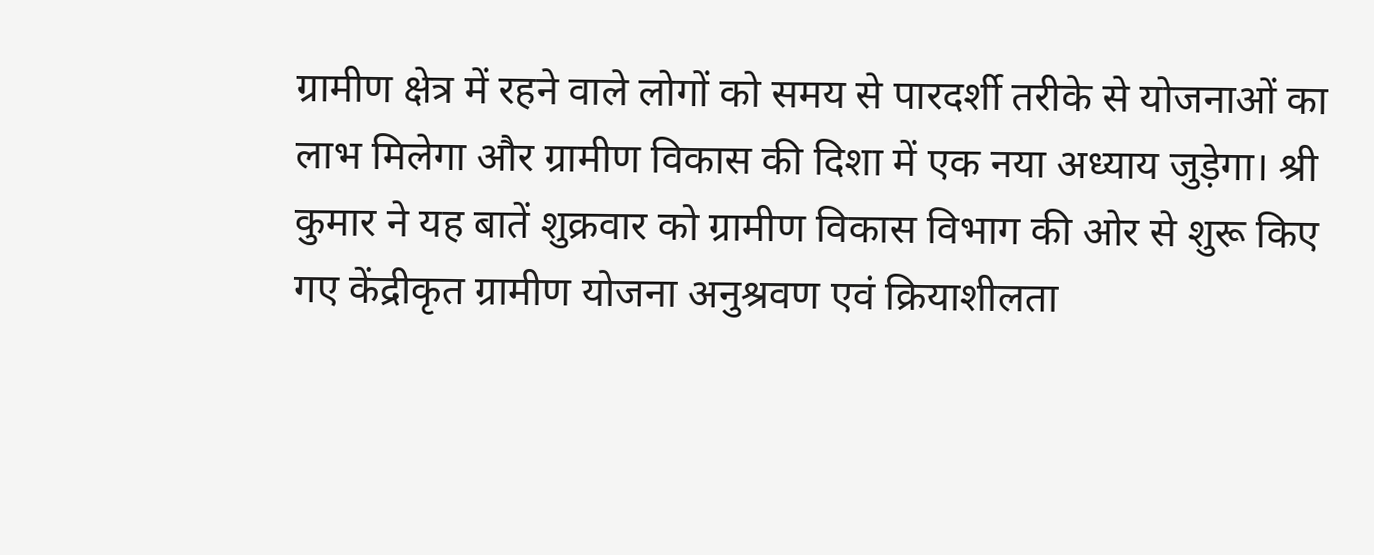ग्रामीण क्षेत्र में रहने वाले लोगों को समय से पारदर्शी तरीके से योजनाओं का लाभ मिलेगा और ग्रामीण विकास की दिशा में एक नया अध्याय जुड़ेगा। श्री कुमार ने यह बातें शुक्रवार को ग्रामीण विकास विभाग की ओर से शुरू किए गए केंद्रीकृत ग्रामीण योजना अनुश्रवण एवं क्रियाशीलता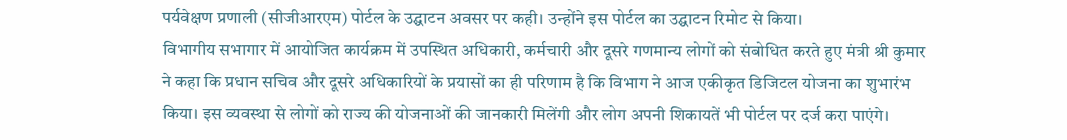पर्यवेक्षण प्रणाली (सीजीआरएम) पोर्टल के उद्घाटन अवसर पर कही। उन्होंने इस पोर्टल का उद्घाटन रिमोट से किया।
विभागीय सभागार में आयोजित कार्यक्रम में उपस्थित अधिकारी, कर्मचारी और दूसरे गणमान्य लोगों को संबोधित करते हुए मंत्री श्री कुमार ने कहा कि प्रधान सचिव और दूसरे अधिकारियों के प्रयासों का ही परिणाम है कि विभाग ने आज एकीकृत डिजिटल योजना का शुभारंभ किया। इस व्यवस्था से लोगों को राज्य की योजनाओं की जानकारी मिलेंगी और लोग अपनी शिकायतें भी पोर्टल पर दर्ज करा पाएंगे।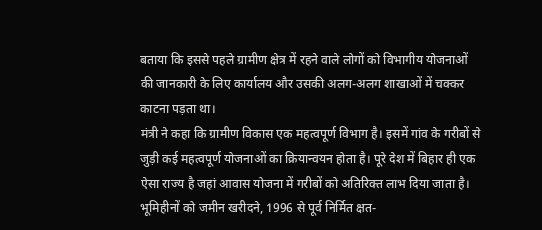बताया कि इससे पहले ग्रामीण क्षेत्र में रहने वाले लोगों को विभागीय योजनाओं की जानकारी के लिए कार्यालय और उसकी अलग-अलग शाखाओं में चक्कर काटना पड़ता था।
मंत्री ने कहा कि ग्रामीण विकास एक महत्वपूर्ण विभाग है। इसमें गांव के गरीबों से जुड़ी कई महत्वपूर्ण योजनाओं का क्रियान्वयन होता है। पूरे देश में बिहार ही एक ऐसा राज्य है जहां आवास योजना में गरीबों को अतिरिक्त लाभ दिया जाता है। भूमिहीनों को जमीन खरीदने, 1996 से पूर्व निर्मित क्षत-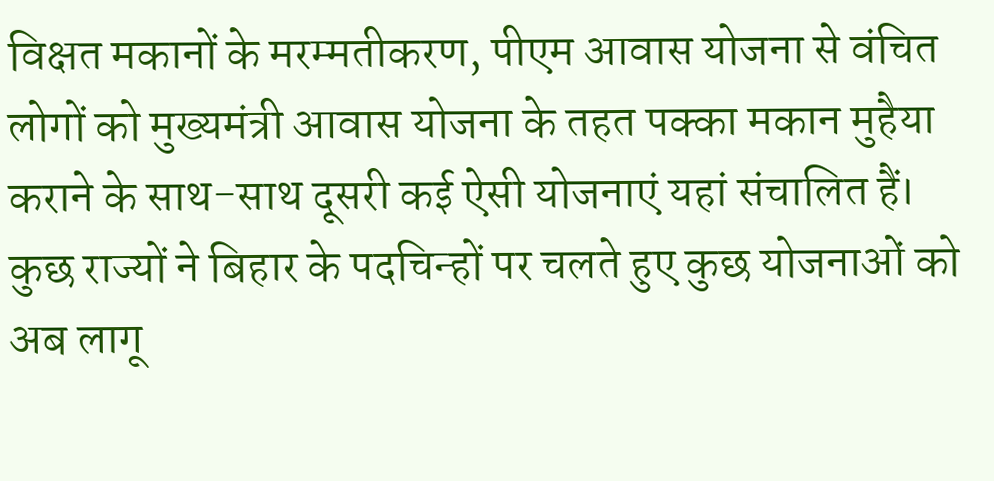विक्षत मकानों के मरम्मतीकरण, पीएम आवास योजना से वंचित लोगों को मुख्यमंत्री आवास योजना के तहत पक्का मकान मुहैया कराने के साथ-साथ दूसरी कई ऐसी योजनाएं यहां संचालित हैं। कुछ राज्यों ने बिहार के पदचिन्हों पर चलते हुए कुछ योजनाओं को अब लागू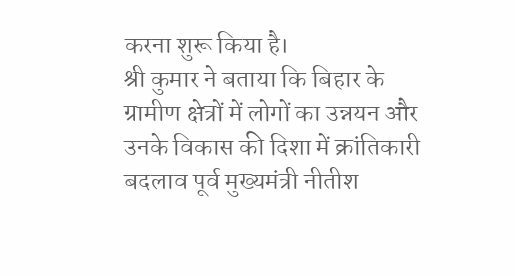करना शुरू किया है।
श्री कुमार ने बताया कि बिहार के ग्रामीण क्षेत्रों में लोगों का उन्नयन और उनके विकास की दिशा में क्रांतिकारी बदलाव पूर्व मुख्यमंत्री नीतीश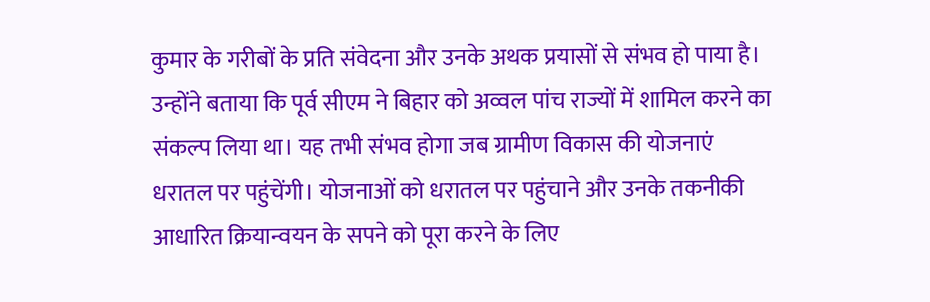कुमार के गरीबों के प्रति संवेदना और उनके अथक प्रयासों से संभव हो पाया है। उन्होंने बताया कि पूर्व सीएम ने बिहार को अव्वल पांच राज्यों में शामिल करने का संकल्प लिया था। यह तभी संभव होगा जब ग्रामीण विकास की योजनाएं धरातल पर पहुंचेंगी। योजनाओं को धरातल पर पहुंचाने और उनके तकनीकी आधारित क्रियान्वयन के सपने को पूरा करने के लिए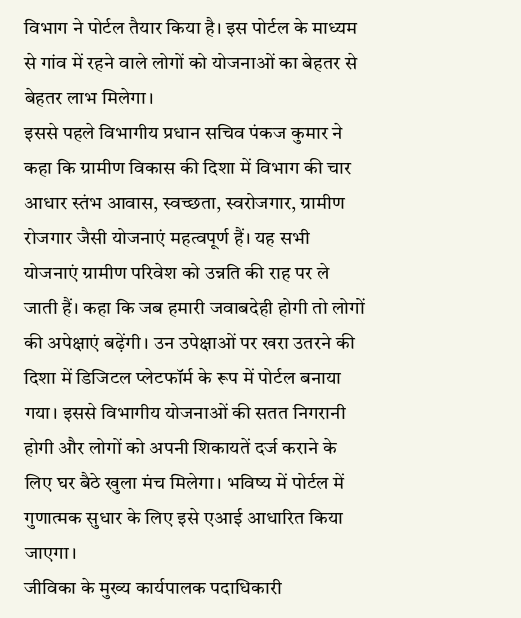विभाग ने पोर्टल तैयार किया है। इस पोर्टल के माध्यम से गांव में रहने वाले लोगों को योजनाओं का बेहतर से बेहतर लाभ मिलेगा।
इससे पहले विभागीय प्रधान सचिव पंकज कुमार ने कहा कि ग्रामीण विकास की दिशा में विभाग की चार आधार स्तंभ आवास, स्वच्छता, स्वरोजगार, ग्रामीण रोजगार जैसी योजनाएं महत्वपूर्ण हैं। यह सभी योजनाएं ग्रामीण परिवेश को उन्नति की राह पर ले जाती हैं। कहा कि जब हमारी जवाबदेही होगी तो लोगों की अपेक्षाएं बढ़ेंगी। उन उपेक्षाओं पर खरा उतरने की दिशा में डिजिटल प्लेटफॉर्म के रूप में पोर्टल बनाया गया। इससे विभागीय योजनाओं की सतत निगरानी होगी और लोगों को अपनी शिकायतें दर्ज कराने के लिए घर बैठे खुला मंच मिलेगा। भविष्य में पोर्टल में गुणात्मक सुधार के लिए इसे एआई आधारित किया जाएगा।
जीविका के मुख्य कार्यपालक पदाधिकारी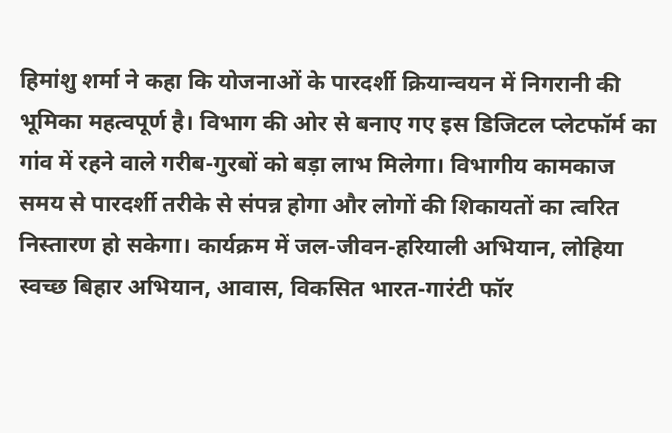हिमांशु शर्मा ने कहा कि योजनाओं के पारदर्शी क्रियान्वयन में निगरानी की भूमिका महत्वपूर्ण है। विभाग की ओर से बनाए गए इस डिजिटल प्लेटफॉर्म का गांव में रहने वाले गरीब-गुरबों को बड़ा लाभ मिलेगा। विभागीय कामकाज समय से पारदर्शी तरीके से संपन्न होगा और लोगों की शिकायतों का त्वरित निस्तारण हो सकेगा। कार्यक्रम में जल-जीवन-हरियाली अभियान, लोहिया स्वच्छ बिहार अभियान, आवास, विकसित भारत-गारंटी फॉर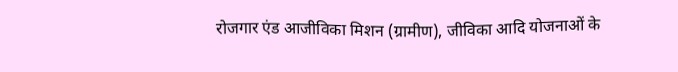रोजगार एंड आजीविका मिशन (ग्रामीण), जीविका आदि योजनाओं के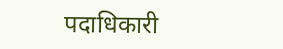पदाधिकारी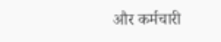और कर्मचारी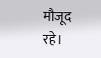मौजूद रहे।